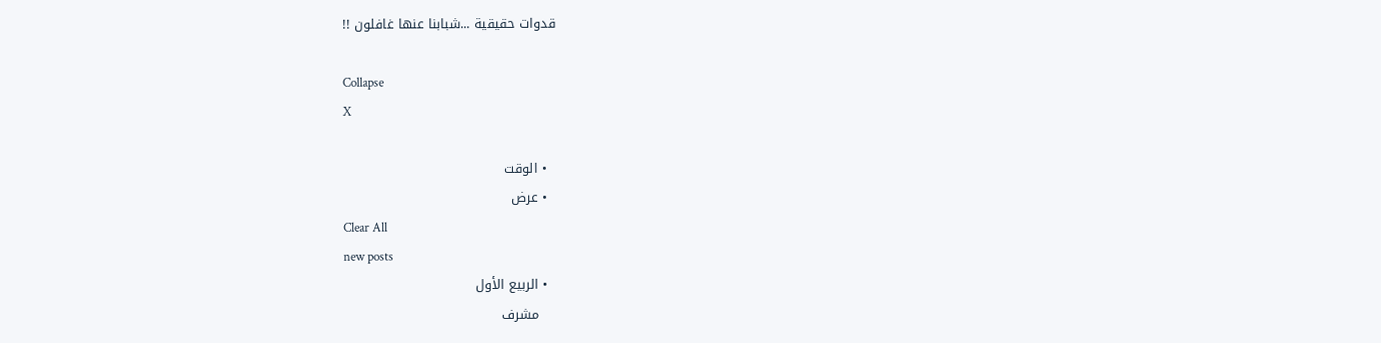قدوات حقيقية ...شبابنا عنها غافلون !!

Collapse
X

  • الوقت
  • عرض
Clear All
new posts
  • الربيع الأول
    مشرف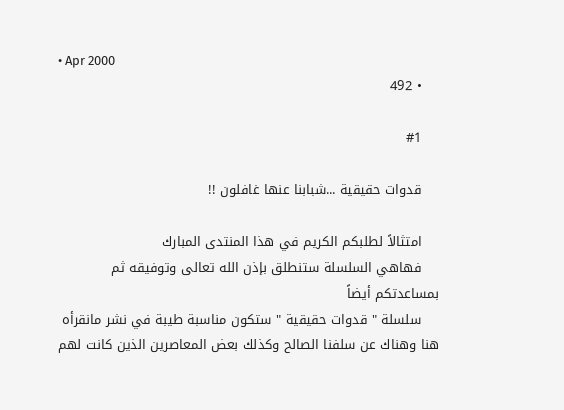• Apr 2000
    • 492

    #1

    قدوات حقيقية ...شبابنا عنها غافلون !!

    امتثالاً لطلبكم الكريم في هذا المنتدى المبارك
    فهاهي السلسلة ستنطلق بإذن الله تعالى وتوفيقه ثم بمساعدتكم أيضاً
    سلسلة " قدوات حقيقية " ستكون مناسبة طيبة في نشر مانقرأه هنا وهناك عن سلفنا الصالح وكذلك بعض المعاصرين الذين كانت لهم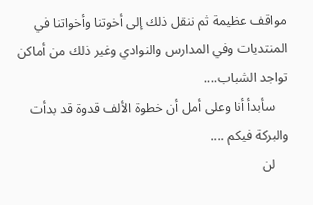مواقف عظيمة ثم ننقل ذلك إلى أخوتنا وأخواتنا في المنتديات وفي المدارس والنوادي وغير ذلك من أماكن تواجد الشباب....
    سأبدأ أنا وعلى أمل أن خطوة الألف قدوة قد بدأت والبركة فيكم ....
    لن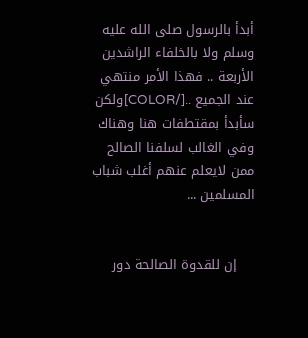أبدأ بالرسول صلى الله عليه وسلم ولا بالخلفاء الراشدين الأربعة .. فهذا الأمر منتهي عند الجميع ..[/COLOR]ولكن سأبدأ بمقتطفات هنا وهناك وفي الغالب لسلفنا الصالح ممن لايعلم عنهم أغلب شباب المسلمين ...


    إن للقدوة الصالحة دور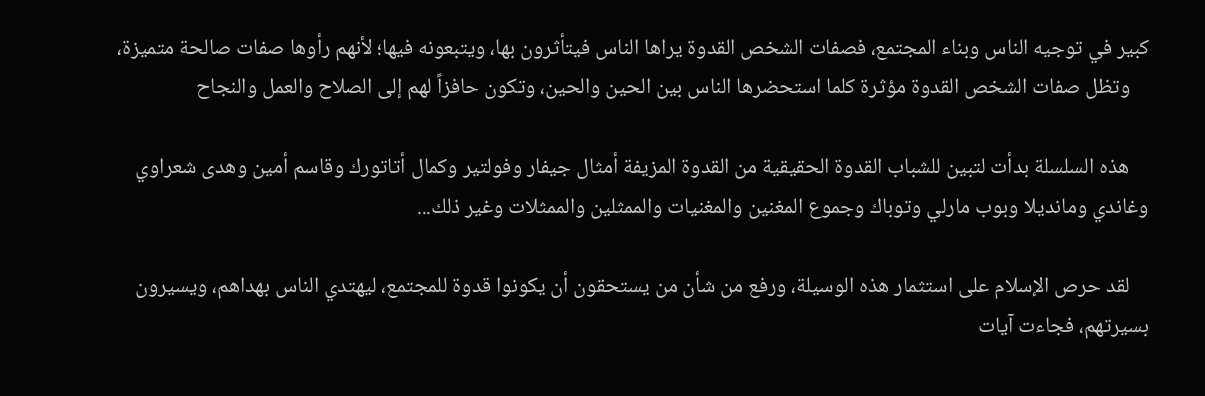كبير في توجيه الناس وبناء المجتمع، فصفات الشخص القدوة يراها الناس فيتأثرون بها، ويتبعونه فيها؛ لأنهم رأوها صفات صالحة متميزة،
    وتظل صفات الشخص القدوة مؤثرة كلما استحضرها الناس بين الحين والحين، وتكون حافزاً لهم إلى الصلاح والعمل والنجاح

    هذه السلسلة بدأت لتبين للشباب القدوة الحقيقية من القدوة المزيفة أمثال جيفار وفولتير وكمال أتاتورك وقاسم أمين وهدى شعراوي وغاندي ومانديلا وبوب مارلي وتوباك وجموع المغنين والمغنيات والممثلين والممثلات وغير ذلك...

    لقد حرص الإسلام على استثمار هذه الوسيلة، ورفع من شأن من يستحقون أن يكونوا قدوة للمجتمع، ليهتدي الناس بهداهم، ويسيرون بسيرتهم، فجاءت آيات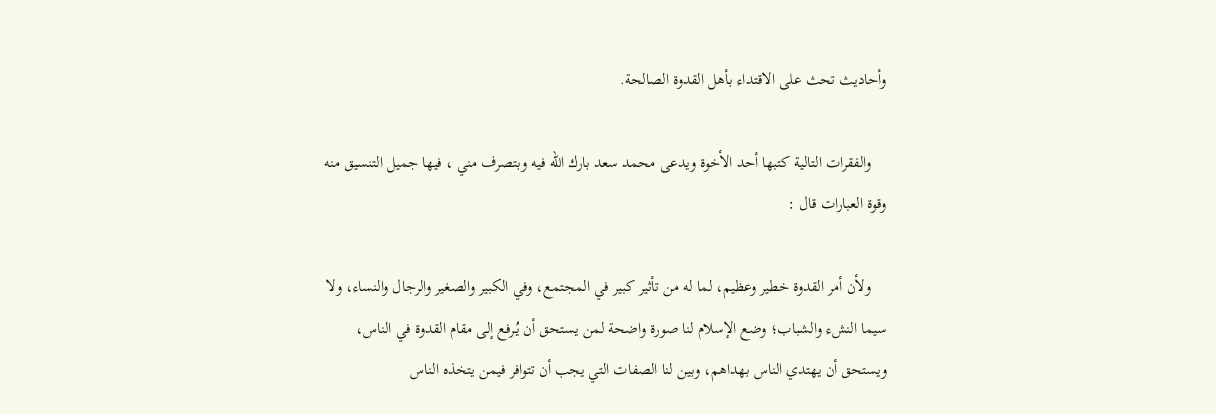وأحاديث تحث على الاقتداء بأهل القدوة الصالحة.

    والفقرات التالية كتبها أحد الأخوة ويدعى محمد سعد بارك الله فيه وبتصرف مني ، فيها جميل التنسيق منه وقوة العبارات قال :

    ولأن أمر القدوة خطير وعظيم، لما له من تأثير كبير في المجتمع، وفي الكبير والصغير والرجال والنساء، ولا سيما النشء والشباب؛ وضع الإسلام لنا صورة واضحة لمن يستحق أن يُـرفع إلى مقام القدوة في الناس، ويستحق أن يهتدي الناس بهداهم، وبين لنا الصفات التي يجب أن تتوافر فيمن يتخذه الناس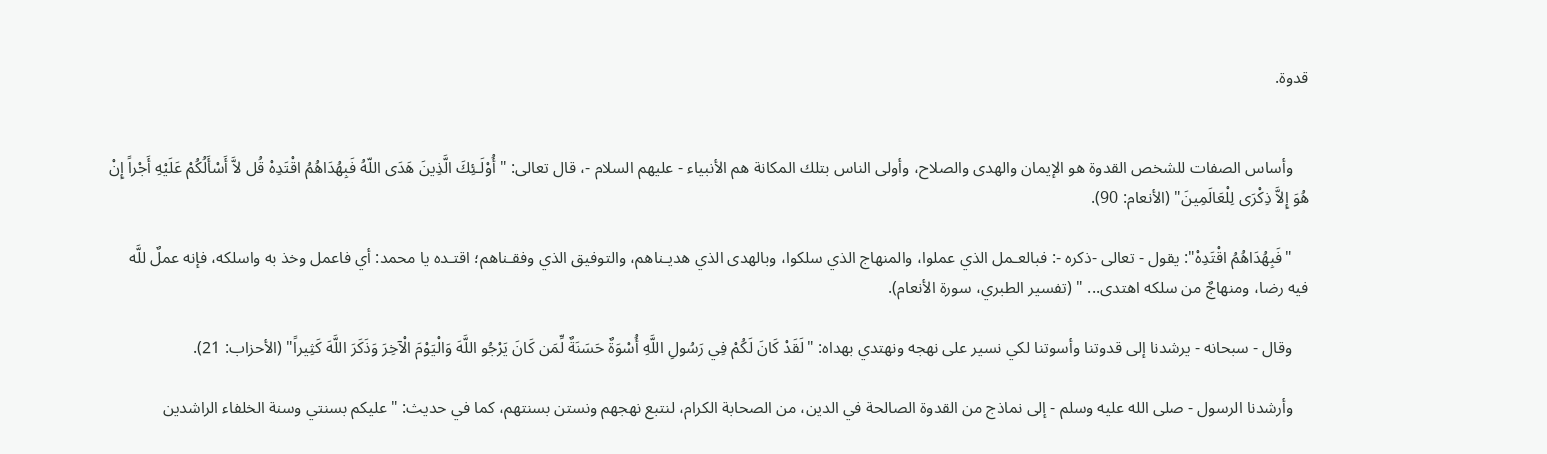قدوة.


    وأساس الصفات للشخص القدوة هو الإيمان والهدى والصلاح، وأولى الناس بتلك المكانة هم الأنبياء - عليهم السلام -، قال تعالى: "أُوْلَـئِكَ الَّذِينَ هَدَى اللّهُ فَبِهُدَاهُمُ اقْتَدِهْ قُل لاَّ أَسْأَلُكُمْ عَلَيْهِ أَجْراً إِنْ هُوَ إِلاَّ ذِكْرَى لِلْعَالَمِينَ" (الأنعام: 90).

    "فَبِهُدَاهُمُ اقْتَدِهْ": يقول - تعالى -ذكره -: فبالعـمل الذي عملوا، والمنهاج الذي سلكوا، وبالهدى الذي هديـناهم، والتوفيق الذي وفقـناهم؛ اقتـده يا محمد: أي فاعمل وخذ به واسلكه، فإنه عملٌ للَّه فيه رضا، ومنهاجٌ من سلكه اهتدى... " (تفسير الطبري، سورة الأنعام).

    وقال - سبحانه - يرشدنا إلى قدوتنا وأسوتنا لكي نسير على نهجه ونهتدي بهداه: "لَقَدْ كَانَ لَكُمْ فِي رَسُولِ اللَّهِ أُسْوَةٌ حَسَنَةٌ لِّمَن كَانَ يَرْجُو اللَّهَ وَالْيَوْمَ الْآخِرَ وَذَكَرَ اللَّهَ كَثِيراً" (الأحزاب: 21).

    وأرشدنا الرسول - صلى الله عليه وسلم - إلى نماذج من القدوة الصالحة في الدين، من الصحابة الكرام، لنتبع نهجهم ونستن بسنتهم، كما في حديث: "عليكم بسنتي وسنة الخلفاء الراشدين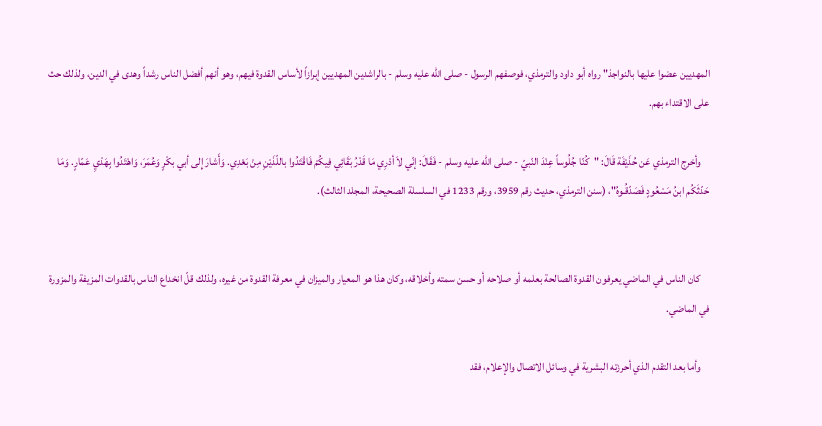المهديين عضوا عليها بالنواجذ" رواه أبو داود والترمذي، فوصفهم الرسول - صلى الله عليه وسلم - بالراشدين المهديين إبرازاً لأساس القدوة فيهم، وهو أنهم أفضل الناس رشداً وهدى في الدين، ولذلك حث على الاقتداء بهم.

    وأخرج الترمذي عَن حُذَيْفَة قَالَ: "كُنّا جُلُوساً عِنْدَ النّبيّ - صلى الله عليه وسلم - فَقَالَ: إنّي لاَ أدْرِي مَا قَدْرُ بَقَائِي فِيكُمْ فَاقْتَدُوا باللّذَيْنِ مِنْ بَعْدِي. وَأَشارَ إِلى أبي بكْرٍ وَعُمَرَ، وَاهْتَدُوا بِهَدْيِ عَمّارٍ. وَمَا حَدّثَكُم ابنُ مَسْعُودٍ فَصَدّقُـوهُ"، (سنن الترمذي، حديث رقم 3959، ورقم 1233 في السلسلة الصحيحة، المجلد الثالث).


    كان الناس في الماضي يعرفون القدوة الصالحة بعلمه أو صلاحه أو حسن سمته وأخلاقه، وكان هذا هو المعيار والميزان في معرفة القدوة من غيره، ولذلك قلّ انخداع الناس بالقدوات المزيفة والمزورة في الماضي.

    وأما بعد التقدم الذي أحرزته البشرية في وسائل الاتصال والإعلام، فقد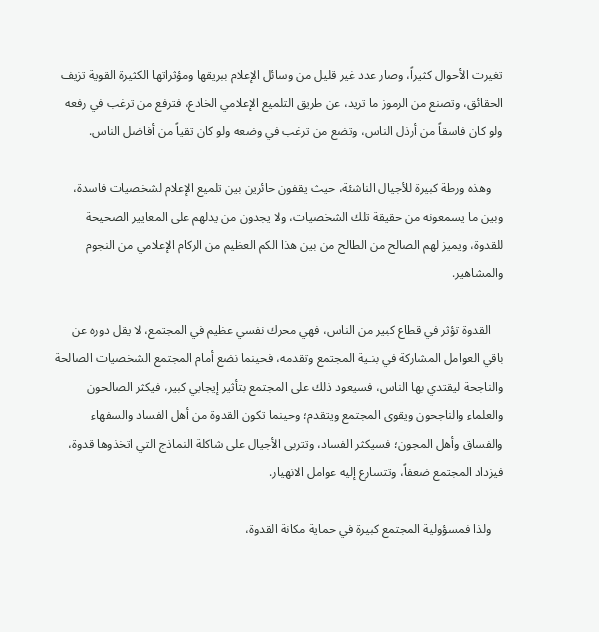تغيرت الأحوال كثيراً، وصار عدد غير قليل من وسائل الإعلام ببريقها ومؤثراتها الكثيرة القوية تزيف الحقائق، وتصنع من الرموز ما تريد، عن طريق التلميع الإعلامي الخادع، فترفع من ترغب في رفعه ولو كان فاسقاً من أرذل الناس، وتضع من ترغب في وضعه ولو كان تقياً من أفاضل الناس.

    وهذه ورطة كبيرة للأجيال الناشئة، حيث يقفون حائرين بين تلميع الإعلام لشخصيات فاسدة، وبين ما يسمعونه من حقيقة تلك الشخصيات، ولا يجدون من يدلهم على المعايير الصحيحة للقدوة، ويميز لهم الصالح من الطالح من بين هذا الكم العظيم من الركام الإعلامي من النجوم والمشاهير.

    القدوة تؤثر في قطاع كبير من الناس، فهي محرك نفسي عظيم في المجتمع، لا يقل دوره عن باقي العوامل المشاركة في بنـية المجتمع وتقدمه، فحينما نضع أمام المجتمع الشخصيات الصالحة والناجحة ليقتدي بها الناس، فسيعود ذلك على المجتمع بتأثير إيجابي كبير، فيكثر الصالحون والعلماء والناجحون ويقوى المجتمع ويتقدم؛ وحينما تكون القدوة من أهل الفساد والسفهاء والفساق وأهل المجون؛ فسيكثر الفساد، وتتربى الأجيال على شاكلة النماذج التي اتخذوها قدوة، فيزداد المجتمع ضعفاً، وتتسارع إليه عوامل الانهيار.

    ولذا فمسؤولية المجتمع كبيرة في حماية مكانة القدوة،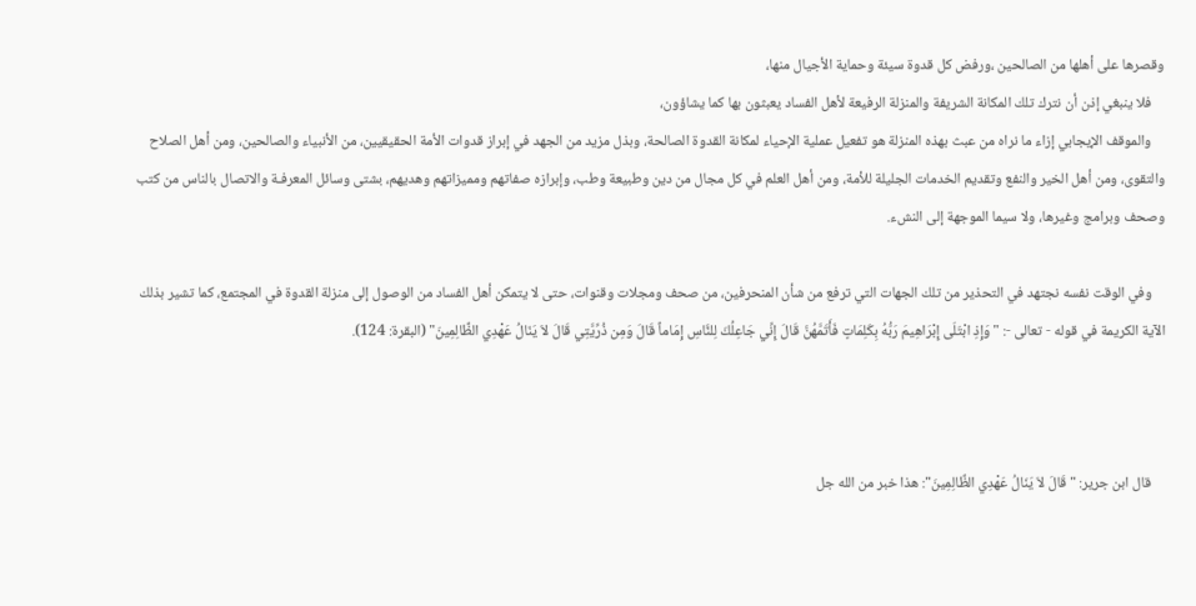وقصرها على أهلها من الصالحين ،ورفض كل قدوة سيئة وحماية الأجيال منها،
    فلا ينبغي إذن أن نترك تلك المكانة الشريفة والمنزلة الرفيعة لأهل الفساد يعبثون بها كما يشاؤون،
    والموقف الإيجابي إزاء ما نراه من عبث بهذه المنزلة هو تفعيل عملية الإحياء لمكانة القدوة الصالحة، وبذل مزيد من الجهد في إبراز قدوات الأمة الحقيقيين، من الأنبياء والصالحين، ومن أهل الصلاح والتقوى، ومن أهل الخير والنفع وتقديم الخدمات الجليلة للأمة، ومن أهل العلم في كل مجال من دين وطبيعة وطب، وإبرازه صفاتهم ومميزاتهم وهديهم، بشتى وسائل المعرفـة والاتصال بالناس من كتب وصحف وبرامج وغيرها، ولا سيما الموجهة إلى النشء.

    وفي الوقت نفسه نجتهد في التحذير من تلك الجهات التي ترفع من شأن المنحرفين، من صحف ومجلات وقنوات، حتى لا يتمكن أهل الفساد من الوصول إلى منزلة القدوة في المجتمع، كما تشير بذلك الآية الكريمة في قوله - تعالى -: "وَإِذِ ابْتَلَى إِبْرَاهِيمَ رَبُّهُ بِكَلِمَاتٍ فَأَتَمَّهُنَّ قَالَ إِنِّي جَاعِلُكَ لِلنَّاسِ إِمَاماً قَالَ وَمِن ذُرِّيَّتِي قَالَ لاَ يَنَالُ عَهْدِي الظَّالِمِينَ" (البقرة: 124).



    قال ابن جرير: "قَالَ لاَ يَنَالُ عَهْدِي الظَّالِمِينَ": هذا خبر من الله جل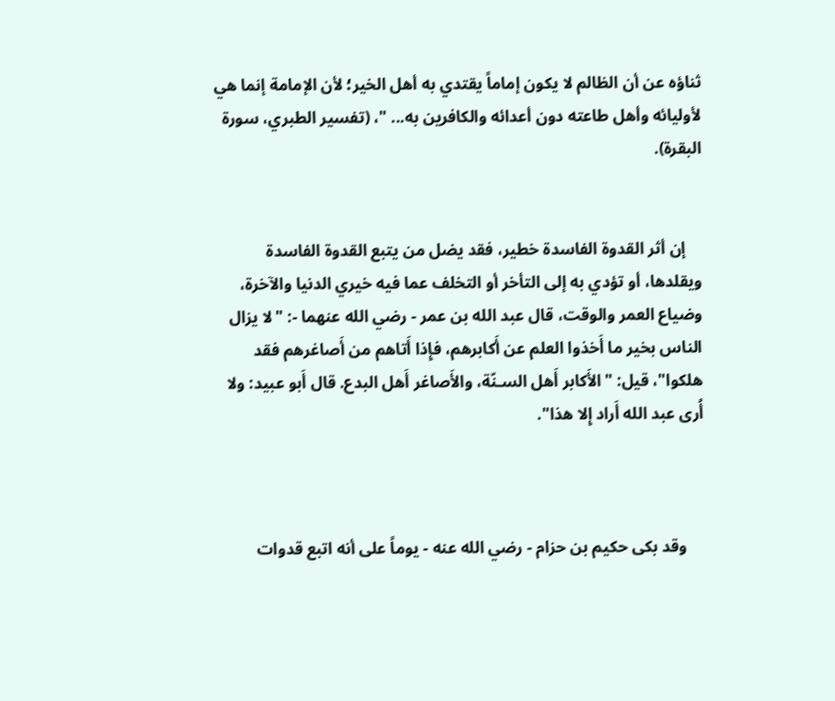ثناؤه عن أن الظالم لا يكون إماماً يقتدي به أهل الخير؛ لأن الإمامة إنما هي لأوليائه وأهل طاعته دون أعدائه والكافرين به... "، (تفسير الطبري، سورة البقرة).


    إن أثر القدوة الفاسدة خطير، فقد يضل من يتبع القدوة الفاسدة ويقلدها، أو تؤدي به إلى التأخر أو التخلف عما فيه خيري الدنيا والآخرة، وضياع العمر والوقت، قال عبد الله بن عمر - رضي الله عنهما -: "لا يزال الناس بخير ما أَخذوا العلم عن أَكابرهم، فإِذا أَتاهم من أَصاغرهم فقد هلكوا"، قيل: "الأَكابر أَهل السـنّة، والأَصاغر أَهل البدع. قال أَبو عبيد: ولا أُرى عبد الله أَراد إِلا هذا".



    وقد بكى حكيم بن حزام - رضي الله عنه - يوماً على أنه اتبع قدوات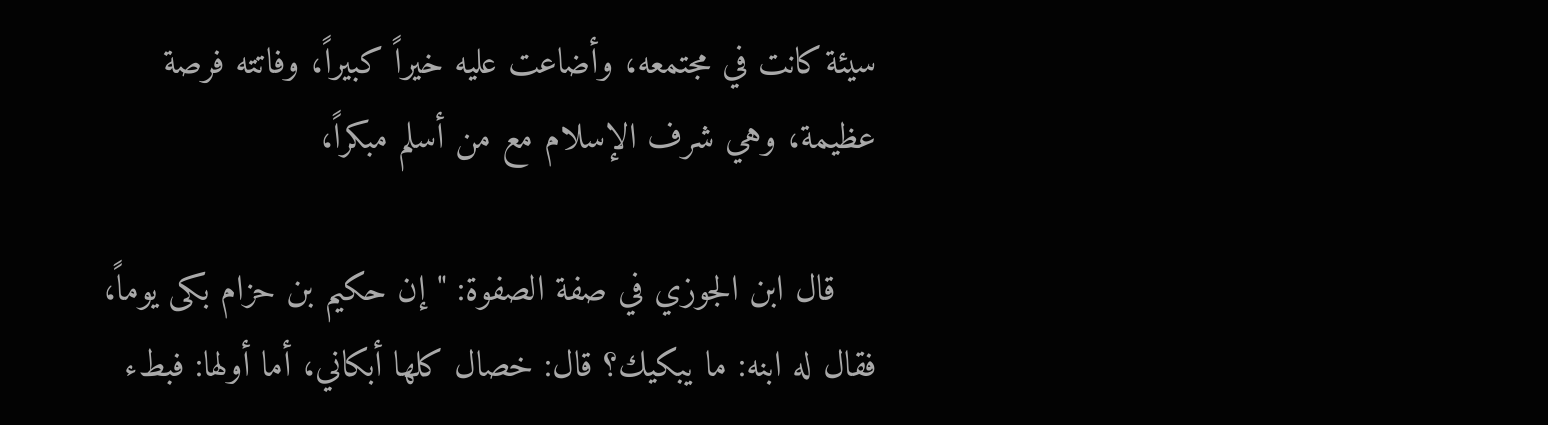سيئة كانت في مجتمعه، وأضاعت عليه خيراً كبيراً، وفاتته فرصة عظيمة، وهي شرف الإسلام مع من أسلم مبكراً،

    قال ابن الجوزي في صفة الصفوة: "إن حكيم بن حزام بكى يوماً، فقال له ابنه: ما يبكيك؟ قال: خصال كلها أبكاني، أما أولها: فبطء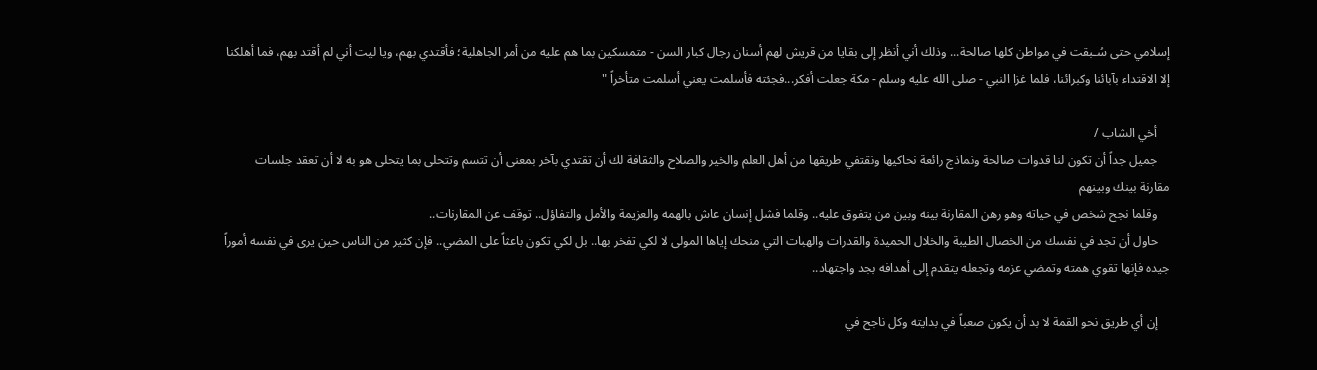إسلامي حتى سُـبقت في مواطن كلها صالحة... وذلك أني أنظر إلى بقايا من قريش لهم أسنان رجال كبار السن - متمسكين بما هم عليه من أمر الجاهلية؛ فأقتدي بهم، ويا ليت أني لم أقتد بهم، فما أهلكنا إلا الاقتداء بآبائنا وكبرائنا، فلما غزا النبي - صلى الله عليه وسلم - مكة جعلت أفكر...فجئته فأسلمت يعني أسلمت متأخراً "

    أخي الشاب /
    جميل جداً أن تكون لنا قدوات صالحة ونماذج رائعة نحاكيها ونقتفي طريقها من أهل العلم والخير والصلاح والثقافة لك أن تقتدي بآخر بمعنى أن تتسم وتتحلى بما يتحلى هو به لا أن تعقد جلسات مقارنة بينك وبينهم
    وقلما نجح شخص في حياته وهو رهن المقارنة بينه وبين من يتفوق عليه.. وقلما فشل إنسان عاش بالهمه والعزيمة والأمل والتفاؤل.. توقف عن المقارنات..
    حاول أن تجد في نفسك من الخصال الطيبة والخلال الحميدة والقدرات والهبات التي منحك إياها المولى لا لكي تفخر بها.. بل لكي تكون باعثاً على المضي.. فإن كثير من الناس حين يرى في نفسه أموراً جيده فإنها تقوي همته وتمضي عزمه وتجعله يتقدم إلى أهدافه بجد واجتهاد..

    إن أي طريق نحو القمة لا بد أن يكون صعباً في بدايته وكل ناجح في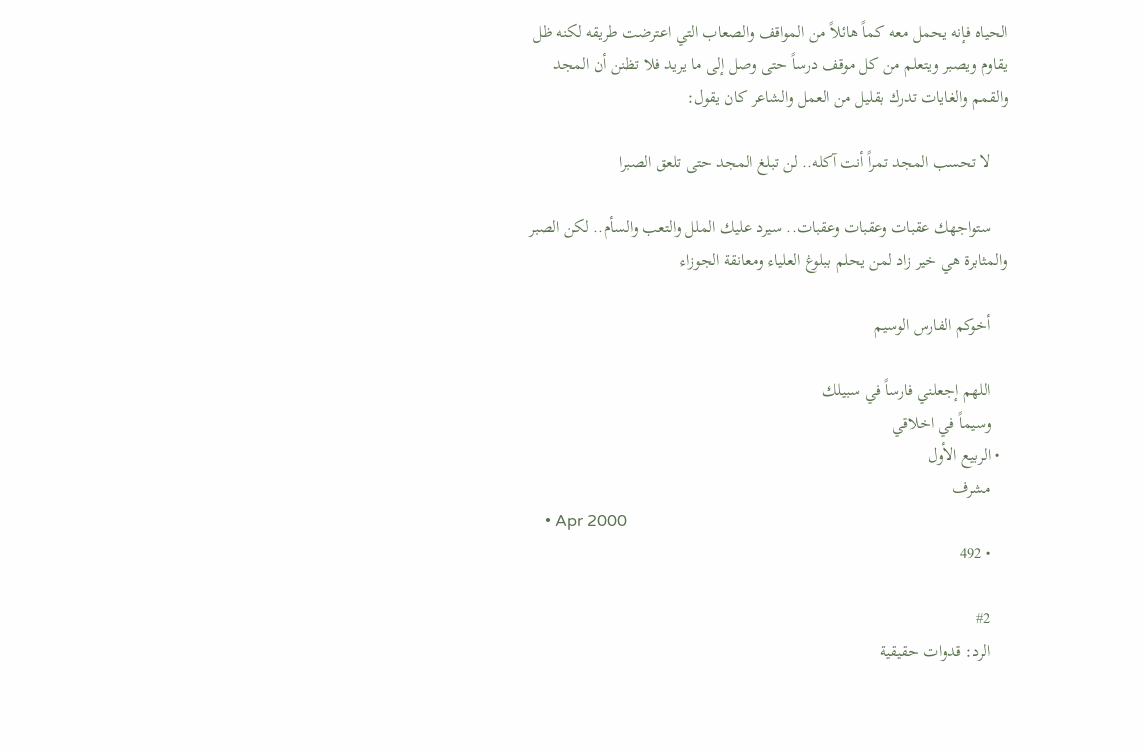الحياه فإنه يحمل معه كماً هائلاً من المواقف والصعاب التي اعترضت طريقه لكنه ظل يقاوم ويصبر ويتعلم من كل موقف درساً حتى وصل إلى ما يريد فلا تظنن أن المجد والقمم والغايات تدرك بقليل من العمل والشاعر كان يقول:

    لا تحسب المجد تمراً أنت آكله.. لن تبلغ المجد حتى تلعق الصبرا

    ستواجهك عقبات وعقبات وعقبات.. سيرد عليك الملل والتعب والسأم.. لكن الصبر والمثابرة هي خير زاد لمن يحلم ببلوغ العلياء ومعانقة الجوزاء

    أخوكم الفارس الوسيم

    اللهم إجعلني فارساً في سبيلك
    وسيماً في اخلاقي
  • الربيع الأول
    مشرف
    • Apr 2000
    • 492

    #2
    الرد: قدوات حقيقية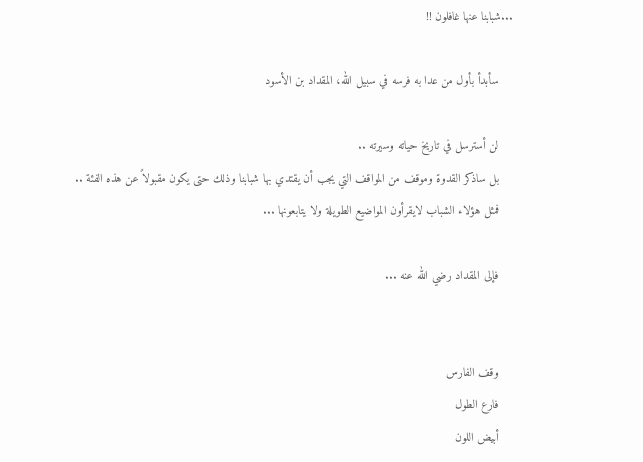...شبابنا عنها غافلون !!

    سأبدأ بأول من عدا به فرسه في سبيل الله، المقداد بن الأسود

    لن أسترسل في تاريخ حياته وسيرته ..
    بل ساذكر القدوة وموقف من المواقف التي يجب أن يقتدي بها شبابنا وذلك حتى يكون مقبولاً عن هذه الفئة ..
    فمثل هؤلاء الشباب لايقرأون المواضيع الطويلة ولا يتابعونها ...

    فإلى المقداد رضي الله عنه ...


    وقف الفارس
    فارع الطول
    أبيض اللون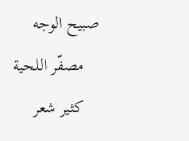صبيح الوجه
    مصفّر اللحية
    كثير شعر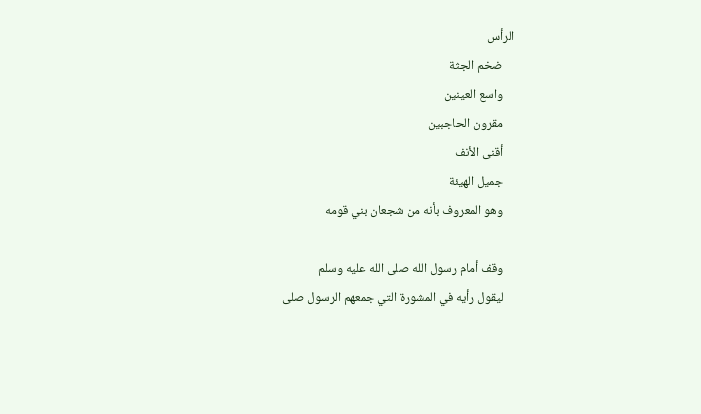الرأس
    ضخم الجثة
    واسع العينين
    مقرون الحاجبين
    أقنى الأنف
    جميل الهيئة
    وهو المعروف بأنه من شجعان بني قومه

    وقف أمام رسول الله صلى الله عليه وسلم
    ليقول رأيه في المشورة التي جمعهم الرسول صلى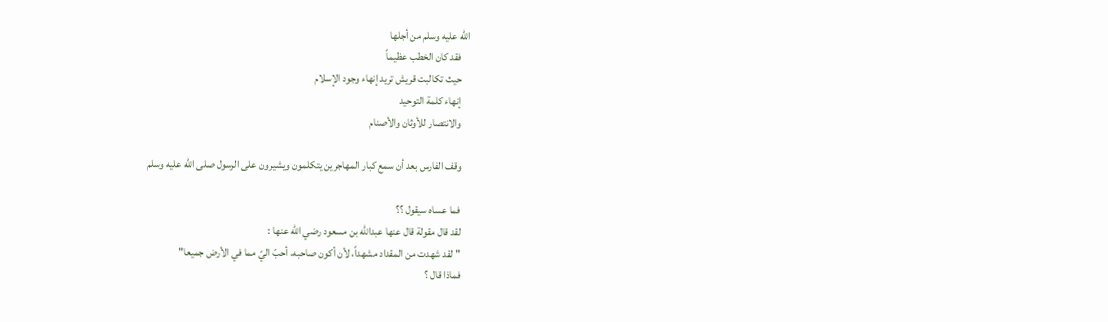الله عليه وسلم من أجلها
    فقد كان الخطب عظيماً
    حيث تكالبت قريش تريد إنهاء وجود الإسلام
    إنهاء كلمة التوحيد
    والانتصار للأوثان والأصنام

    وقف الفارس بعد أن سمع كبار المهاجرين يتكلمون ويشيرون على الرسول صلى الله عليه وسلم

    فما عساه سيقول ؟؟
    لقد قال مقولة قال عنها عبدالله بن مسعود رضي الله عنها :
    " لقد شهدت من المقداد مشهداً، لأن أكون صاحبه، أحبّ اليّ مما في الأرض جميعا"
    فماذا قال ؟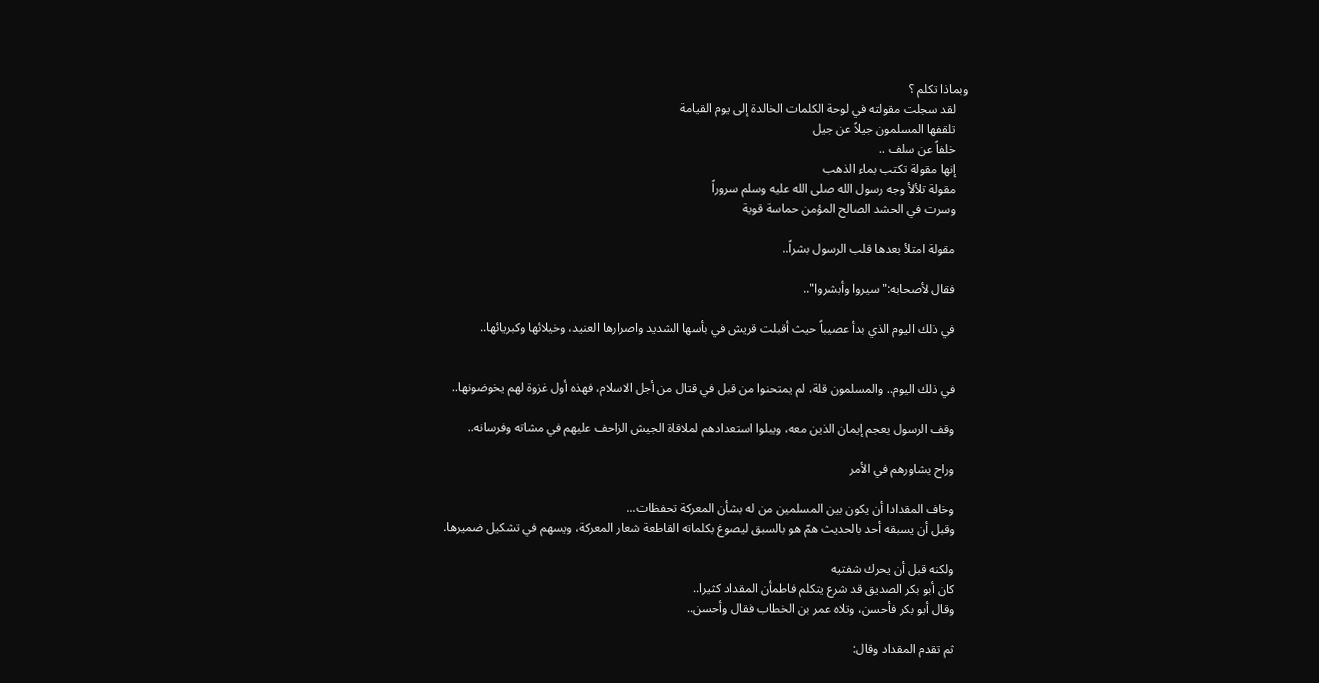وبماذا تكلم ؟
    لقد سجلت مقولته في لوحة الكلمات الخالدة إلى يوم القيامة
    تلقفها المسلمون جيلاً عن جيل
    خلفاً عن سلف ..
    إنها مقولة تكتب بماء الذهب
    مقولة تلألأ وجه رسول الله صلى الله عليه وسلم سروراً
    وسرت في الحشد الصالح المؤمن حماسة قوية

    مقولة امتلأ بعدها قلب الرسول بشراً..

    فقال لأصحابه:" سيروا وأبشروا"..

    في ذلك اليوم الذي بدأ عصيباً حيث أقبلت قريش في بأسها الشديد واصرارها العنيد، وخيلائها وكبريائها..


    في ذلك اليوم.. والمسلمون قلة، لم يمتحنوا من قبل في قتال من أجل الاسلام، فهذه أول غزوة لهم يخوضونها..

    وقف الرسول يعجم إيمان الذين معه، ويبلوا استعدادهم لملاقاة الجيش الزاحف عليهم في مشاته وفرسانه..

    وراح يشاورهم في الأمر

    وخاف المقدادا أن يكون بين المسلمين من له بشأن المعركة تحفظات...
    وقبل أن يسبقه أحد بالحديث همّ هو بالسبق ليصوغ بكلماته القاطعة شعار المعركة، ويسهم في تشكيل ضميرها.

    ولكنه قبل أن يحرك شفتيه
    كان أبو بكر الصديق قد شرع يتكلم فاطمأن المقداد كثيرا..
    وقال أبو بكر فأحسن، وتلاه عمر بن الخطاب فقال وأحسن..

    ثم تقدم المقداد وقال: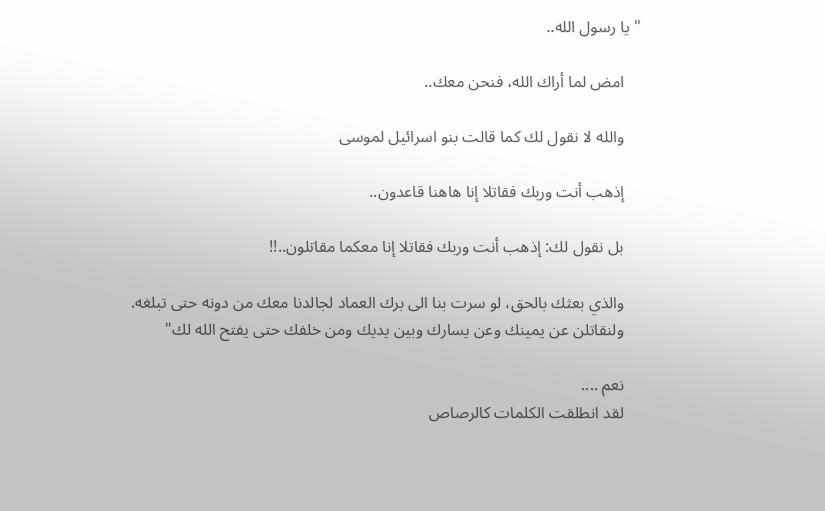" يا رسول الله..

    امض لما أراك الله، فنحن معك..

    والله لا نقول لك كما قالت بنو اسرائيل لموسى

    إذهب أنت وربك فقاتلا إنا هاهنا قاعدون..

    بل نقول لك: إذهب أنت وربك فقاتلا إنا معكما مقاتلون..!!

    والذي بعثك بالحق، لو سرت بنا الى برك العماد لجالدنا معك من دونه حتى تبلغه.
    ولنقاتلن عن يمينك وعن يسارك وبين يديك ومن خلفك حتى يفتح الله لك"

    نعم ....
    لقد انطلقت الكلمات كالرصاص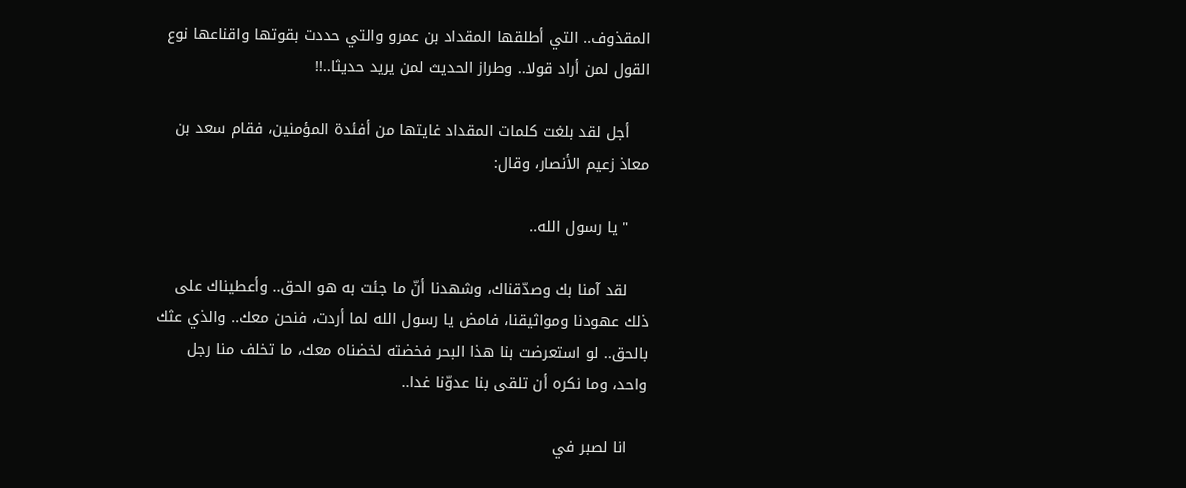المقذوف.. التي أطلقها المقداد بن عمرو والتي حددت بقوتها واقناعها نوع القول لمن أراد قولا.. وطراز الحديث لمن يريد حديثا..!!

    أجل لقد بلغت كلمات المقداد غايتها من أفئدة المؤمنين، فقام سعد بن معاذ زعيم الأنصار، وقال:

    " يا رسول الله..

    لقد آمنا بك وصدّقناك، وشهدنا أنّ ما جئت به هو الحق.. وأعطيناك على ذلك عهودنا ومواثيقنا، فامض يا رسول الله لما أردت، فنحن معك.. والذي عثك بالحق.. لو استعرضت بنا هذا البحر فخضته لخضناه معك، ما تخلف منا رجل واحد، وما نكره أن تلقى بنا عدوّنا غدا..

    انا لصبر في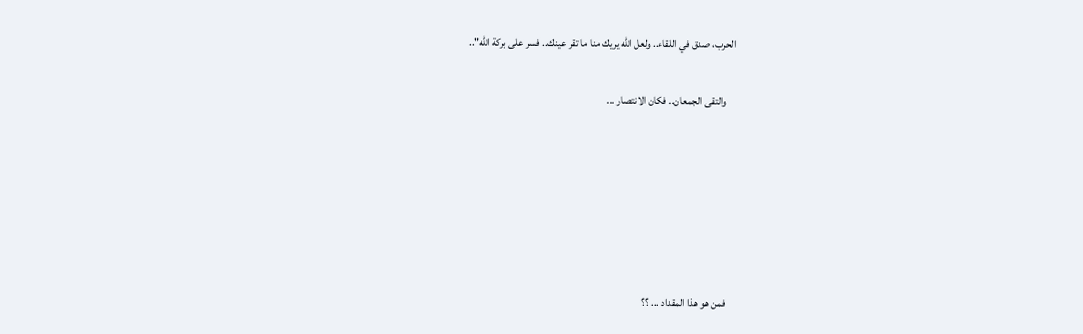الحرب، صدق في اللقاء.. ولعل الله يريك منا ما تقر عينك.. فسر على بركة الله"..

    والتقى الجمعان.. فكان الانتصار ...






    فمن هو هذا المقداد ... ؟؟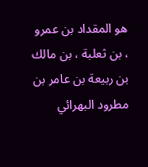هو المقداد بن عمرو ، بن ثعلبة ، بن مالك بن ربيعة بن عامر بن مطرود البهرائي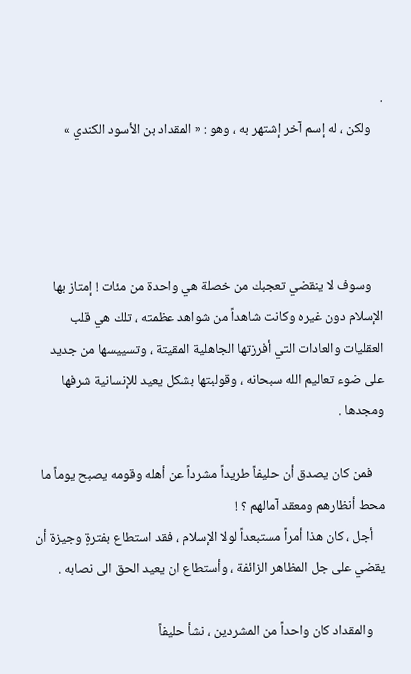.
    ولكن ، له إسم آخر إشتهر به ، وهو : « المقداد بن الأسود الكندي »




    وسوف لا ينقضي تعجبك من خصلة هي واحدة من مئات ! إمتاز بها الإسلام دون غيره وكانت شاهداً من شواهد عظمته ، تلك هي قلب العقليات والعادات التي أفرزتها الجاهلية المقيتة ، وتسييسها من جديد على ضوء تعاليم الله سبحانه ، وقولبتها بشكل يعيد للإنسانية شرفها ومجدها .

    فمن كان يصدق أن حليفاً طريداً مشرداً عن أهله وقومه يصبح يوماً ما محط أنظارهم ومعقد آمالهم ؟ !
    أجل ، كان هذا أمراً مستبعداً لولا الإسلام ، فقد استطاع بفترةٍ وجيزة أن يقضي على جل المظاهر الزائفة ، وأستطاع ان يعيد الحق الى نصابه .

    والمقداد كان واحداً من المشردين ، نشأ حليفاً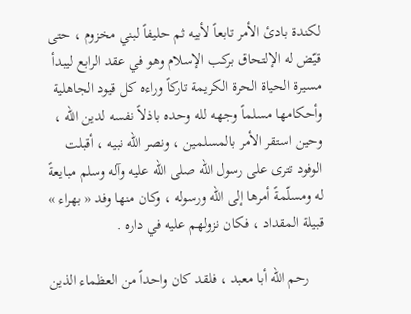لكندة بادئ الأمر تابعاً لأبيه ثم حليفاً لبني مخزوم ، حتى قيّض له الإلتحاق بركب الإسلام وهو في عقد الرابع ليبدأ مسيرة الحياة الحرة الكريمة تاركاً وراءه كل قيود الجاهلية وأحكامها مسلماً وجهه لله وحده باذلاً نفسه لدين الله ، وحين استقر الأمر بالمسلمين ، ونصر الله نبيه ، أقبلت الوفود تترى على رسول الله صلى الله عليه وآله وسلم مبايعةً له ومسلّمةً أمرها إلى الله ورسوله ، وكان منها وفد « بهراء » قبيلة المقداد ، فكان نزولهم عليه في داره .

    رحم الله أبا معبد ، فلقد كان واحداً من العظماء الذين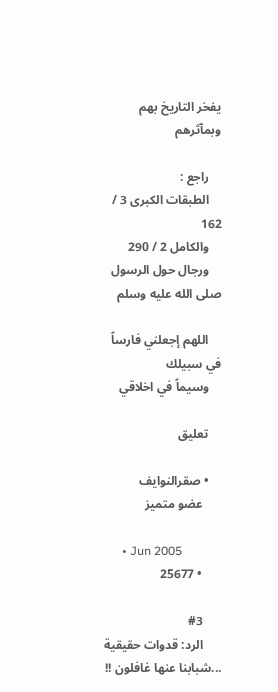يفخر التاريخ بهم وبمآثرهم

    راجع :
    الطبقات الكبرى 3 / 162
    والكامل 2 / 290
    ورجال حول الرسول صلى الله عليه وسلم

    اللهم إجعلني فارساً في سبيلك
    وسيماً في اخلاقي

    تعليق

    • صقرالنوايف
      عضو متميز

      • Jun 2005
      • 25677

      #3
      الرد: قدوات حقيقية ...شبابنا عنها غافلون !!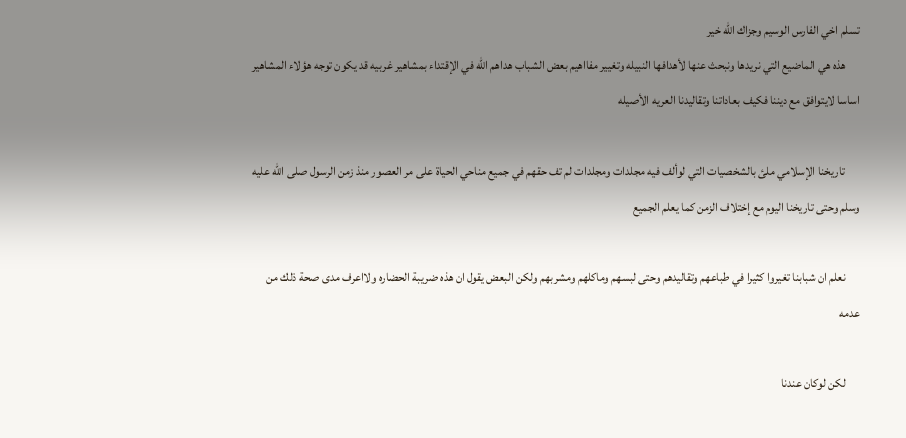تسلم اخي الفارس الوسيم وجزاك الله خير
      هذه هي الماضيع التي نريدها ونبحث عنها لأهدافها النبيله وتغيير مفااهيم بعض الشباب هداهم الله في الإقتداء بمشاهير غربيه قد يكون توجه هؤلاء المشاهير اساسا لايتوافق مع ديننا فكيف بعاداتنا وتقاليدنا العريه الأصيله

      تاريخنا الإسلامي ملئ بالشخصيات التي لوألف فيه مجلدات ومجلدات لم تف حقهم في جميع مناحي الحياة على مر العصور منذ زمن الرسول صلى الله عليه وسلم وحتى تاريخنا اليوم مع إختلاف الزمن كما يعلم الجميع

      نعلم ان شبابنا تغيروا كثيرا في طباعهم وتقاليدهم وحتى لبسهم وماكلهم ومشربهم ولكن البعض يقول ان هذه ضريبة الحضاره ولااعرف مدى صحة ذلك من عدمه

      لكن لوكان عندنا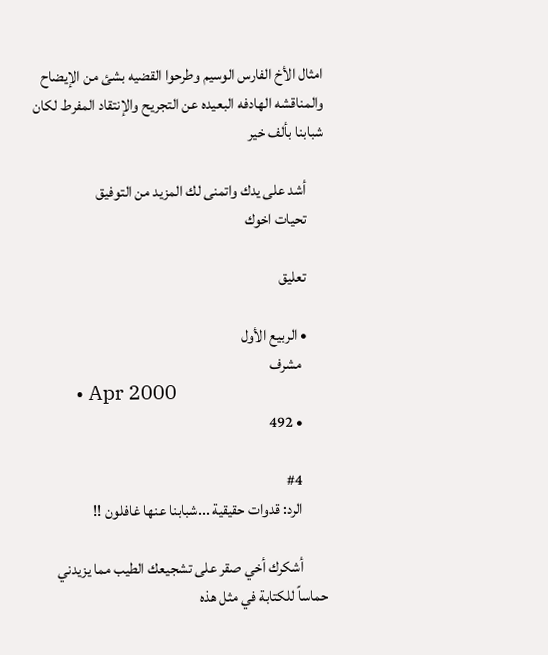امثال الأخ الفارس الوسيم وطرحوا القضيه بشئ من الإيضاح والمناقشه الهادفه البعيده عن التجريح والإنتقاد المفرط لكان شبابنا بألف خير

      أشد على يدك واتمنى لك المزيد من التوفيق
      تحيات اخوك

      تعليق

      • الربيع الأول
        مشرف
        • Apr 2000
        • 492

        #4
        الرد: قدوات حقيقية ...شبابنا عنها غافلون !!

        أشكرك أخي صقر على تشجيعك الطيب مما يزيدني حماساً للكتابة في مثل هذه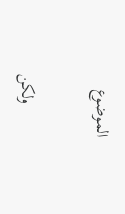الموضوع

        ولكن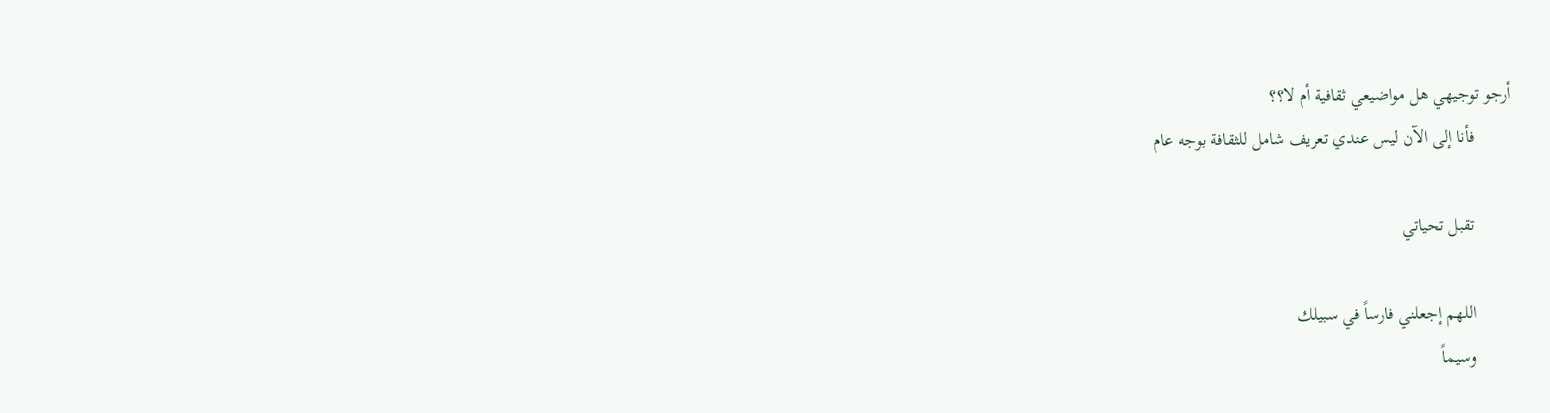أرجو توجيهي هل مواضيعي ثقافية أم لا؟؟
        فأنا إلى الآن ليس عندي تعريف شامل للثقافة بوجه عام

        تقبل تحياتي

        اللهم إجعلني فارساً في سبيلك
        وسيماً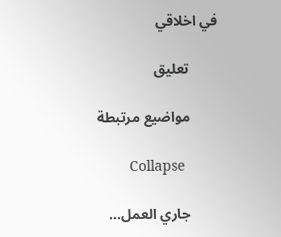في اخلاقي

        تعليق

        مواضيع مرتبطة

        Collapse

        جاري العمل...